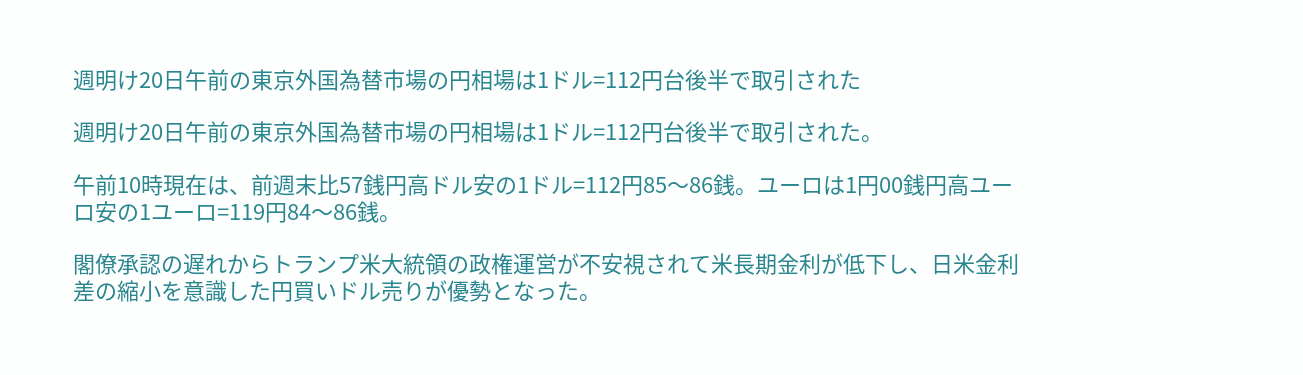週明け20日午前の東京外国為替市場の円相場は1ドル=112円台後半で取引された

週明け20日午前の東京外国為替市場の円相場は1ドル=112円台後半で取引された。

午前10時現在は、前週末比57銭円高ドル安の1ドル=112円85〜86銭。ユーロは1円00銭円高ユーロ安の1ユーロ=119円84〜86銭。

閣僚承認の遅れからトランプ米大統領の政権運営が不安視されて米長期金利が低下し、日米金利差の縮小を意識した円買いドル売りが優勢となった。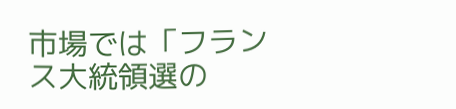市場では「フランス大統領選の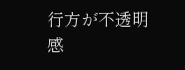行方が不透明感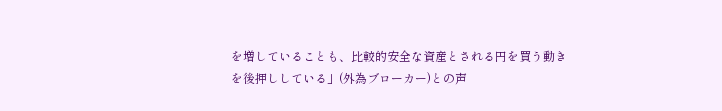を増していることも、比較的安全な資産とされる円を買う動きを後押ししている」(外為ブローカー)との声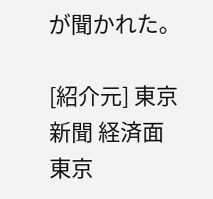が聞かれた。

[紹介元] 東京新聞 経済面 東京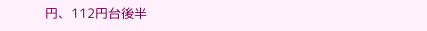円、112円台後半